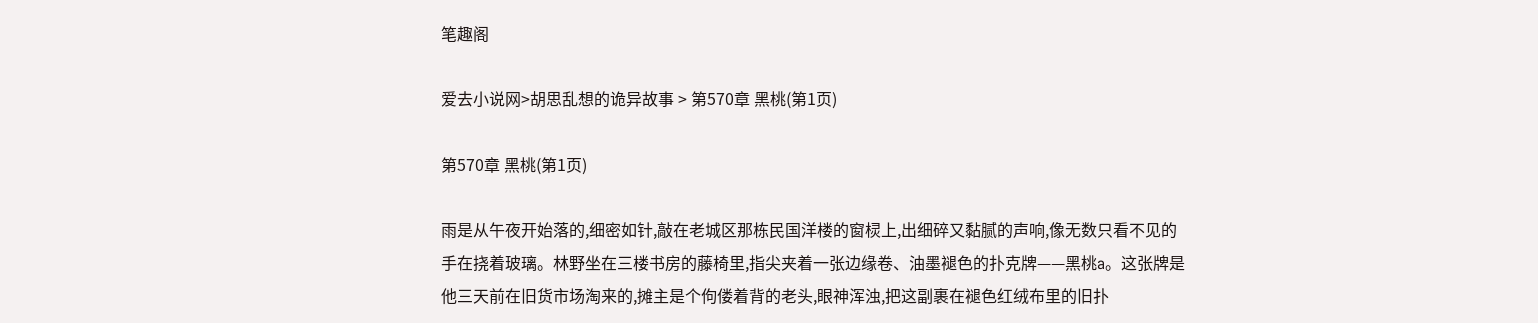笔趣阁

爱去小说网>胡思乱想的诡异故事 > 第570章 黑桃(第1页)

第570章 黑桃(第1页)

雨是从午夜开始落的,细密如针,敲在老城区那栋民国洋楼的窗棂上,出细碎又黏腻的声响,像无数只看不见的手在挠着玻璃。林野坐在三楼书房的藤椅里,指尖夹着一张边缘卷、油墨褪色的扑克牌——黑桃a。这张牌是他三天前在旧货市场淘来的,摊主是个佝偻着背的老头,眼神浑浊,把这副裹在褪色红绒布里的旧扑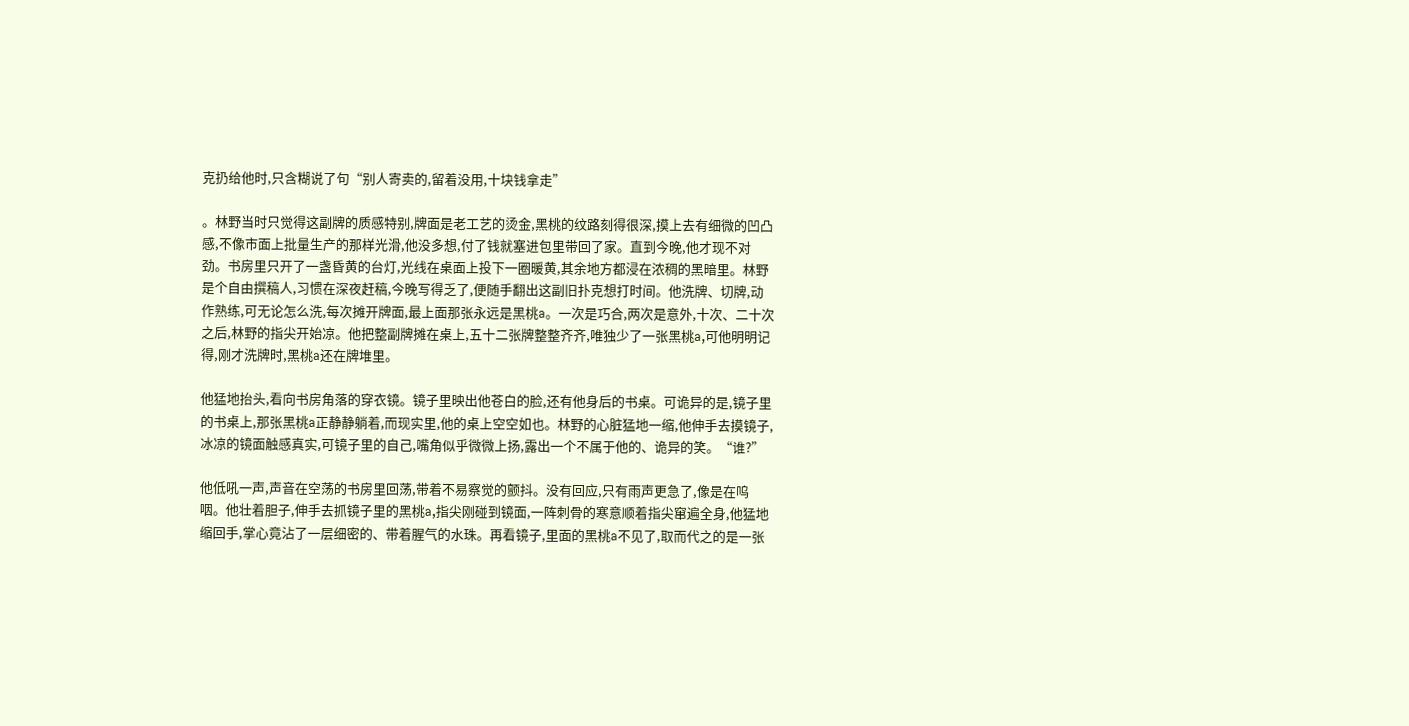克扔给他时,只含糊说了句“别人寄卖的,留着没用,十块钱拿走”

。林野当时只觉得这副牌的质感特别,牌面是老工艺的烫金,黑桃的纹路刻得很深,摸上去有细微的凹凸感,不像市面上批量生产的那样光滑,他没多想,付了钱就塞进包里带回了家。直到今晚,他才现不对劲。书房里只开了一盏昏黄的台灯,光线在桌面上投下一圈暖黄,其余地方都浸在浓稠的黑暗里。林野是个自由撰稿人,习惯在深夜赶稿,今晚写得乏了,便随手翻出这副旧扑克想打时间。他洗牌、切牌,动作熟练,可无论怎么洗,每次摊开牌面,最上面那张永远是黑桃a。一次是巧合,两次是意外,十次、二十次之后,林野的指尖开始凉。他把整副牌摊在桌上,五十二张牌整整齐齐,唯独少了一张黑桃a,可他明明记得,刚才洗牌时,黑桃a还在牌堆里。

他猛地抬头,看向书房角落的穿衣镜。镜子里映出他苍白的脸,还有他身后的书桌。可诡异的是,镜子里的书桌上,那张黑桃a正静静躺着,而现实里,他的桌上空空如也。林野的心脏猛地一缩,他伸手去摸镜子,冰凉的镜面触感真实,可镜子里的自己,嘴角似乎微微上扬,露出一个不属于他的、诡异的笑。“谁?”

他低吼一声,声音在空荡的书房里回荡,带着不易察觉的颤抖。没有回应,只有雨声更急了,像是在呜咽。他壮着胆子,伸手去抓镜子里的黑桃a,指尖刚碰到镜面,一阵刺骨的寒意顺着指尖窜遍全身,他猛地缩回手,掌心竟沾了一层细密的、带着腥气的水珠。再看镜子,里面的黑桃a不见了,取而代之的是一张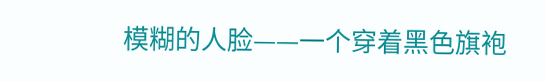模糊的人脸——一个穿着黑色旗袍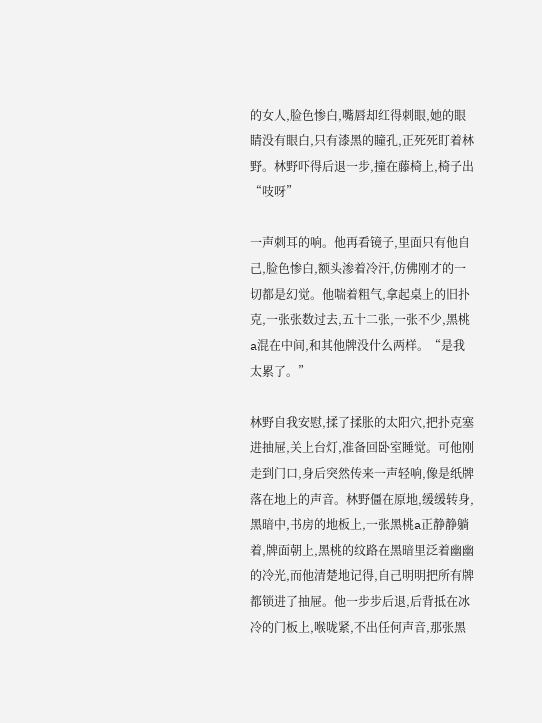的女人,脸色惨白,嘴唇却红得刺眼,她的眼睛没有眼白,只有漆黑的瞳孔,正死死盯着林野。林野吓得后退一步,撞在藤椅上,椅子出“吱呀”

一声刺耳的响。他再看镜子,里面只有他自己,脸色惨白,额头渗着冷汗,仿佛刚才的一切都是幻觉。他喘着粗气,拿起桌上的旧扑克,一张张数过去,五十二张,一张不少,黑桃a混在中间,和其他牌没什么两样。“是我太累了。”

林野自我安慰,揉了揉胀的太阳穴,把扑克塞进抽屉,关上台灯,准备回卧室睡觉。可他刚走到门口,身后突然传来一声轻响,像是纸牌落在地上的声音。林野僵在原地,缓缓转身,黑暗中,书房的地板上,一张黑桃a正静静躺着,牌面朝上,黑桃的纹路在黑暗里泛着幽幽的冷光,而他清楚地记得,自己明明把所有牌都锁进了抽屉。他一步步后退,后背抵在冰冷的门板上,喉咙紧,不出任何声音,那张黑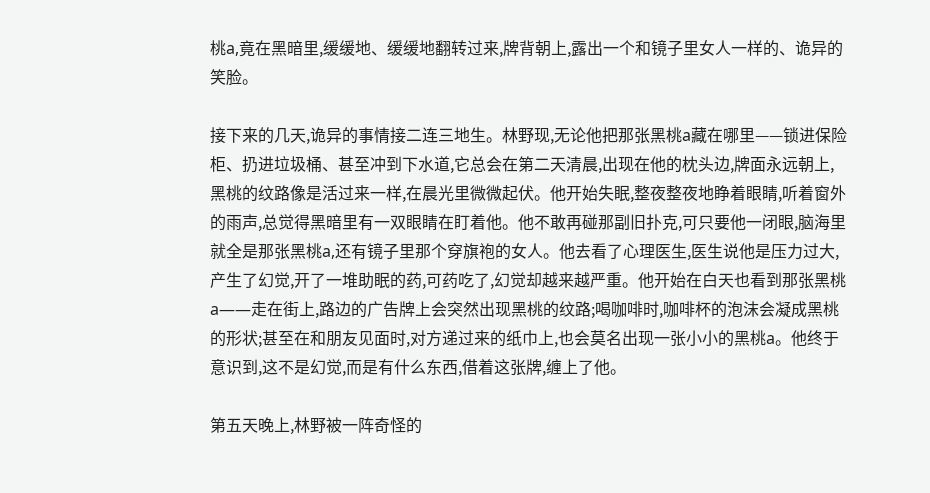桃a,竟在黑暗里,缓缓地、缓缓地翻转过来,牌背朝上,露出一个和镜子里女人一样的、诡异的笑脸。

接下来的几天,诡异的事情接二连三地生。林野现,无论他把那张黑桃a藏在哪里——锁进保险柜、扔进垃圾桶、甚至冲到下水道,它总会在第二天清晨,出现在他的枕头边,牌面永远朝上,黑桃的纹路像是活过来一样,在晨光里微微起伏。他开始失眠,整夜整夜地睁着眼睛,听着窗外的雨声,总觉得黑暗里有一双眼睛在盯着他。他不敢再碰那副旧扑克,可只要他一闭眼,脑海里就全是那张黑桃a,还有镜子里那个穿旗袍的女人。他去看了心理医生,医生说他是压力过大,产生了幻觉,开了一堆助眠的药,可药吃了,幻觉却越来越严重。他开始在白天也看到那张黑桃a——走在街上,路边的广告牌上会突然出现黑桃的纹路;喝咖啡时,咖啡杯的泡沫会凝成黑桃的形状;甚至在和朋友见面时,对方递过来的纸巾上,也会莫名出现一张小小的黑桃a。他终于意识到,这不是幻觉,而是有什么东西,借着这张牌,缠上了他。

第五天晚上,林野被一阵奇怪的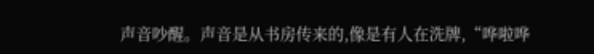声音吵醒。声音是从书房传来的,像是有人在洗牌,“哗啦哗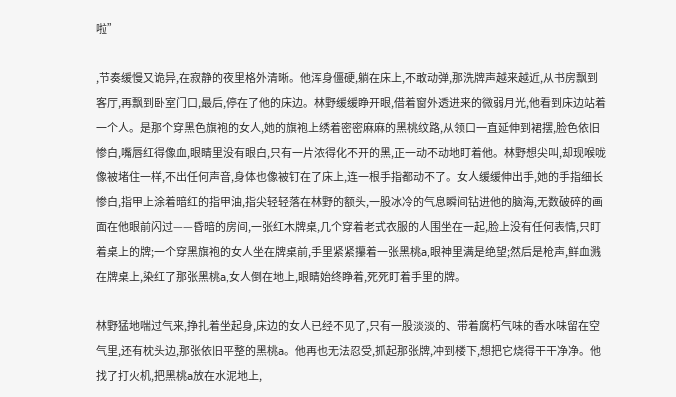啦”

,节奏缓慢又诡异,在寂静的夜里格外清晰。他浑身僵硬,躺在床上,不敢动弹,那洗牌声越来越近,从书房飘到客厅,再飘到卧室门口,最后,停在了他的床边。林野缓缓睁开眼,借着窗外透进来的微弱月光,他看到床边站着一个人。是那个穿黑色旗袍的女人,她的旗袍上绣着密密麻麻的黑桃纹路,从领口一直延伸到裙摆,脸色依旧惨白,嘴唇红得像血,眼睛里没有眼白,只有一片浓得化不开的黑,正一动不动地盯着他。林野想尖叫,却现喉咙像被堵住一样,不出任何声音,身体也像被钉在了床上,连一根手指都动不了。女人缓缓伸出手,她的手指细长惨白,指甲上涂着暗红的指甲油,指尖轻轻落在林野的额头,一股冰冷的气息瞬间钻进他的脑海,无数破碎的画面在他眼前闪过——昏暗的房间,一张红木牌桌,几个穿着老式衣服的人围坐在一起,脸上没有任何表情,只盯着桌上的牌;一个穿黑旗袍的女人坐在牌桌前,手里紧紧攥着一张黑桃a,眼神里满是绝望;然后是枪声,鲜血溅在牌桌上,染红了那张黑桃a,女人倒在地上,眼睛始终睁着,死死盯着手里的牌。

林野猛地喘过气来,挣扎着坐起身,床边的女人已经不见了,只有一股淡淡的、带着腐朽气味的香水味留在空气里,还有枕头边,那张依旧平整的黑桃a。他再也无法忍受,抓起那张牌,冲到楼下,想把它烧得干干净净。他找了打火机,把黑桃a放在水泥地上,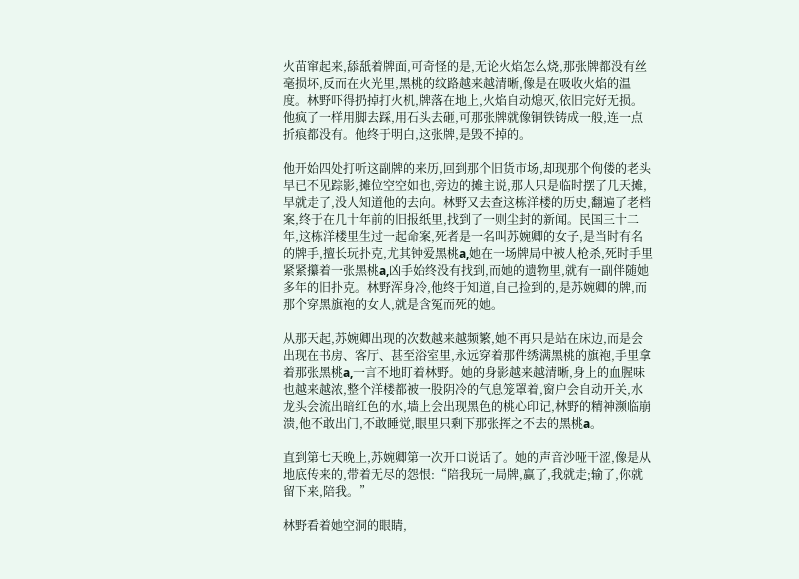火苗窜起来,舔舐着牌面,可奇怪的是,无论火焰怎么烧,那张牌都没有丝毫损坏,反而在火光里,黑桃的纹路越来越清晰,像是在吸收火焰的温度。林野吓得扔掉打火机,牌落在地上,火焰自动熄灭,依旧完好无损。他疯了一样用脚去踩,用石头去砸,可那张牌就像铜铁铸成一般,连一点折痕都没有。他终于明白,这张牌,是毁不掉的。

他开始四处打听这副牌的来历,回到那个旧货市场,却现那个佝偻的老头早已不见踪影,摊位空空如也,旁边的摊主说,那人只是临时摆了几天摊,早就走了,没人知道他的去向。林野又去查这栋洋楼的历史,翻遍了老档案,终于在几十年前的旧报纸里,找到了一则尘封的新闻。民国三十二年,这栋洋楼里生过一起命案,死者是一名叫苏婉卿的女子,是当时有名的牌手,擅长玩扑克,尤其钟爱黑桃a,她在一场牌局中被人枪杀,死时手里紧紧攥着一张黑桃a,凶手始终没有找到,而她的遗物里,就有一副伴随她多年的旧扑克。林野浑身冷,他终于知道,自己捡到的,是苏婉卿的牌,而那个穿黑旗袍的女人,就是含冤而死的她。

从那天起,苏婉卿出现的次数越来越频繁,她不再只是站在床边,而是会出现在书房、客厅、甚至浴室里,永远穿着那件绣满黑桃的旗袍,手里拿着那张黑桃a,一言不地盯着林野。她的身影越来越清晰,身上的血腥味也越来越浓,整个洋楼都被一股阴冷的气息笼罩着,窗户会自动开关,水龙头会流出暗红色的水,墙上会出现黑色的桃心印记,林野的精神濒临崩溃,他不敢出门,不敢睡觉,眼里只剩下那张挥之不去的黑桃a。

直到第七天晚上,苏婉卿第一次开口说话了。她的声音沙哑干涩,像是从地底传来的,带着无尽的怨恨:“陪我玩一局牌,赢了,我就走;输了,你就留下来,陪我。”

林野看着她空洞的眼睛,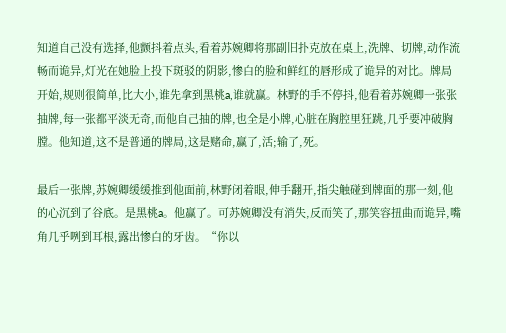知道自己没有选择,他颤抖着点头,看着苏婉卿将那副旧扑克放在桌上,洗牌、切牌,动作流畅而诡异,灯光在她脸上投下斑驳的阴影,惨白的脸和鲜红的唇形成了诡异的对比。牌局开始,规则很简单,比大小,谁先拿到黑桃a,谁就赢。林野的手不停抖,他看着苏婉卿一张张抽牌,每一张都平淡无奇,而他自己抽的牌,也全是小牌,心脏在胸腔里狂跳,几乎要冲破胸膛。他知道,这不是普通的牌局,这是赌命,赢了,活;输了,死。

最后一张牌,苏婉卿缓缓推到他面前,林野闭着眼,伸手翻开,指尖触碰到牌面的那一刻,他的心沉到了谷底。是黑桃a。他赢了。可苏婉卿没有消失,反而笑了,那笑容扭曲而诡异,嘴角几乎咧到耳根,露出惨白的牙齿。“你以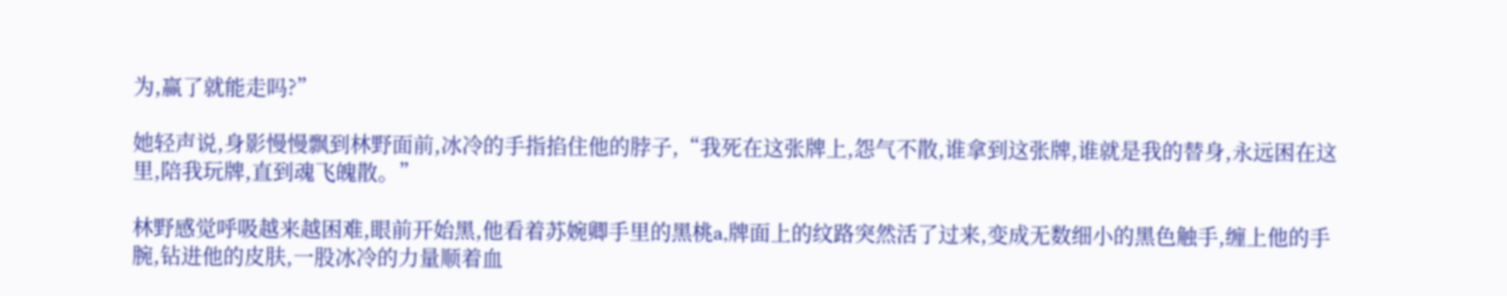为,赢了就能走吗?”

她轻声说,身影慢慢飘到林野面前,冰冷的手指掐住他的脖子,“我死在这张牌上,怨气不散,谁拿到这张牌,谁就是我的替身,永远困在这里,陪我玩牌,直到魂飞魄散。”

林野感觉呼吸越来越困难,眼前开始黑,他看着苏婉卿手里的黑桃a,牌面上的纹路突然活了过来,变成无数细小的黑色触手,缠上他的手腕,钻进他的皮肤,一股冰冷的力量顺着血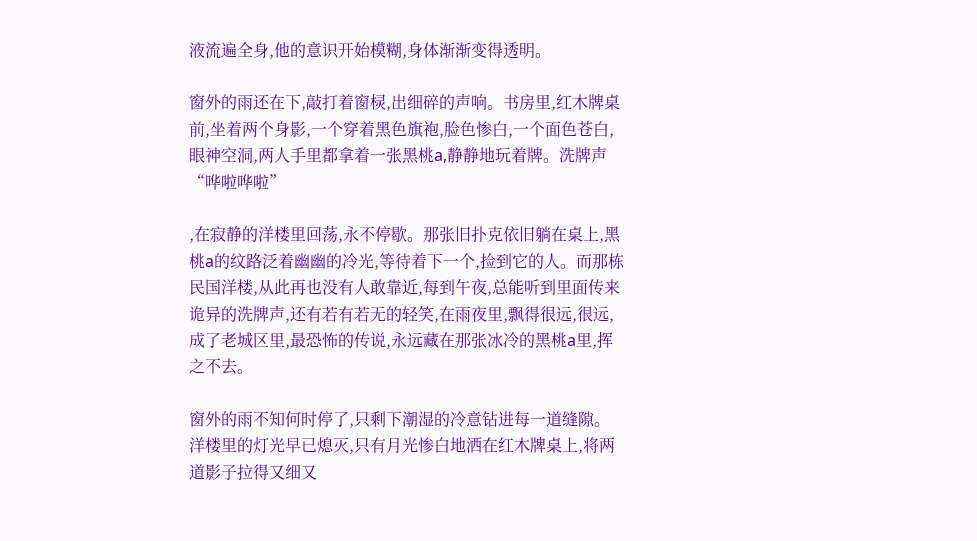液流遍全身,他的意识开始模糊,身体渐渐变得透明。

窗外的雨还在下,敲打着窗棂,出细碎的声响。书房里,红木牌桌前,坐着两个身影,一个穿着黑色旗袍,脸色惨白,一个面色苍白,眼神空洞,两人手里都拿着一张黑桃a,静静地玩着牌。洗牌声“哗啦哗啦”

,在寂静的洋楼里回荡,永不停歇。那张旧扑克依旧躺在桌上,黑桃a的纹路泛着幽幽的冷光,等待着下一个,捡到它的人。而那栋民国洋楼,从此再也没有人敢靠近,每到午夜,总能听到里面传来诡异的洗牌声,还有若有若无的轻笑,在雨夜里,飘得很远,很远,成了老城区里,最恐怖的传说,永远藏在那张冰冷的黑桃a里,挥之不去。

窗外的雨不知何时停了,只剩下潮湿的冷意钻进每一道缝隙。洋楼里的灯光早已熄灭,只有月光惨白地洒在红木牌桌上,将两道影子拉得又细又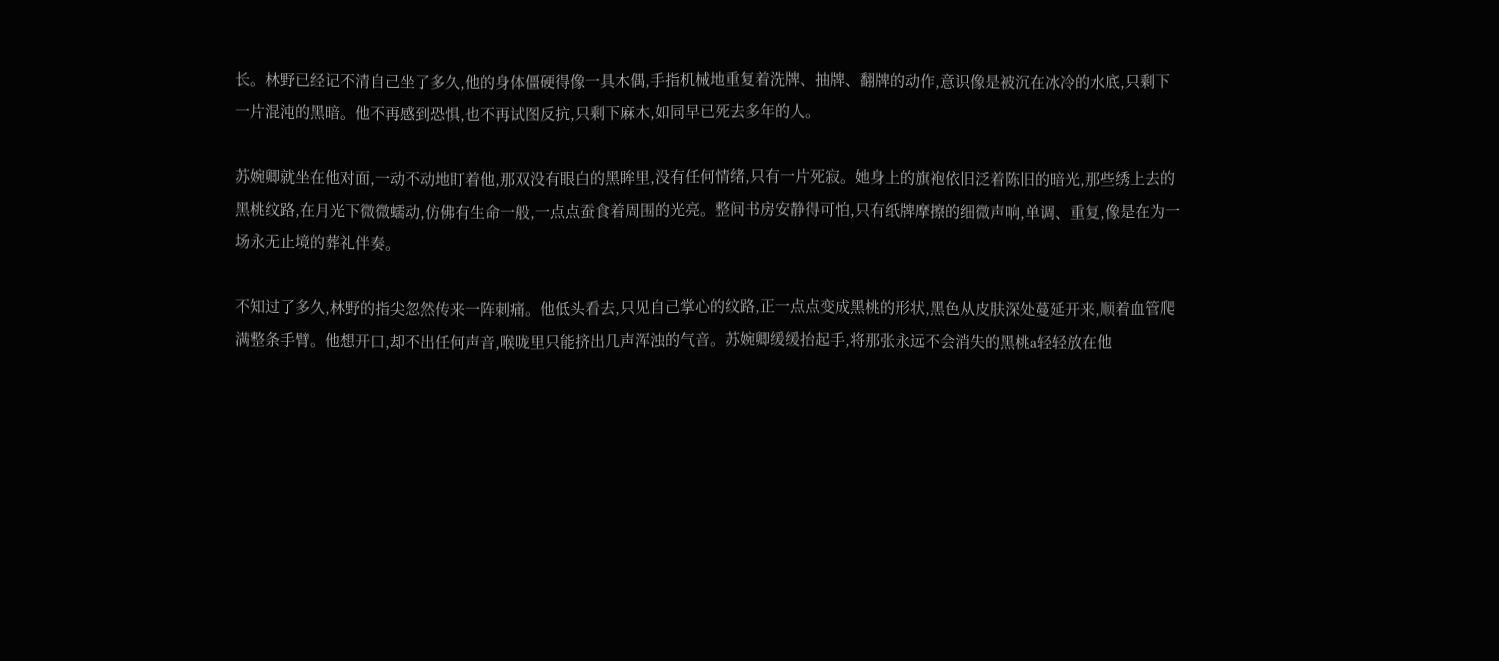长。林野已经记不清自己坐了多久,他的身体僵硬得像一具木偶,手指机械地重复着洗牌、抽牌、翻牌的动作,意识像是被沉在冰冷的水底,只剩下一片混沌的黑暗。他不再感到恐惧,也不再试图反抗,只剩下麻木,如同早已死去多年的人。

苏婉卿就坐在他对面,一动不动地盯着他,那双没有眼白的黑眸里,没有任何情绪,只有一片死寂。她身上的旗袍依旧泛着陈旧的暗光,那些绣上去的黑桃纹路,在月光下微微蠕动,仿佛有生命一般,一点点蚕食着周围的光亮。整间书房安静得可怕,只有纸牌摩擦的细微声响,单调、重复,像是在为一场永无止境的葬礼伴奏。

不知过了多久,林野的指尖忽然传来一阵刺痛。他低头看去,只见自己掌心的纹路,正一点点变成黑桃的形状,黑色从皮肤深处蔓延开来,顺着血管爬满整条手臂。他想开口,却不出任何声音,喉咙里只能挤出几声浑浊的气音。苏婉卿缓缓抬起手,将那张永远不会消失的黑桃a轻轻放在他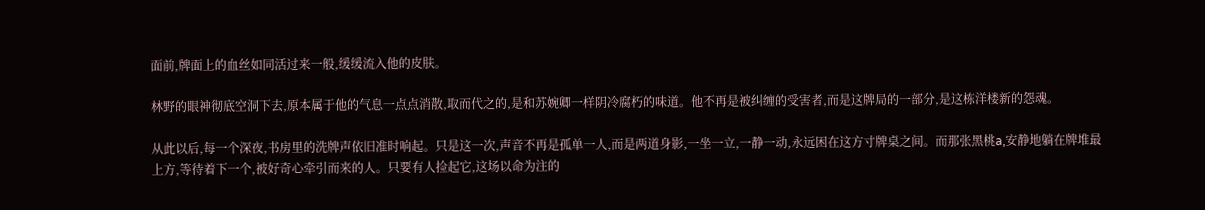面前,牌面上的血丝如同活过来一般,缓缓流入他的皮肤。

林野的眼神彻底空洞下去,原本属于他的气息一点点消散,取而代之的,是和苏婉卿一样阴冷腐朽的味道。他不再是被纠缠的受害者,而是这牌局的一部分,是这栋洋楼新的怨魂。

从此以后,每一个深夜,书房里的洗牌声依旧准时响起。只是这一次,声音不再是孤单一人,而是两道身影,一坐一立,一静一动,永远困在这方寸牌桌之间。而那张黑桃a,安静地躺在牌堆最上方,等待着下一个,被好奇心牵引而来的人。只要有人捡起它,这场以命为注的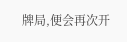牌局,便会再次开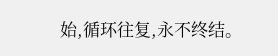始,循环往复,永不终结。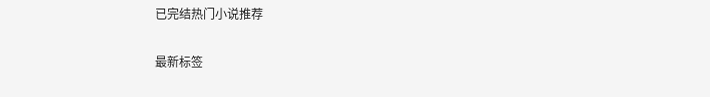已完结热门小说推荐

最新标签